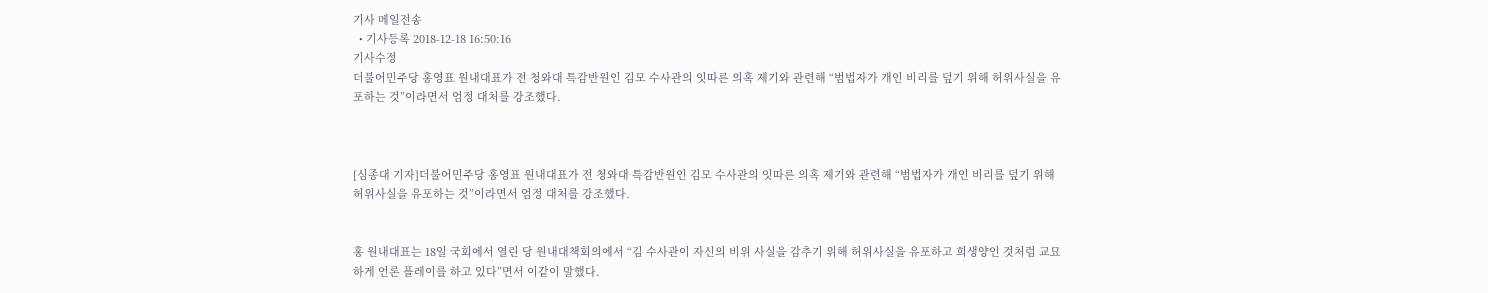기사 메일전송
  • 기사등록 2018-12-18 16:50:16
기사수정
더불어민주당 홍영표 원내대표가 전 청와대 특감반원인 김모 수사관의 잇따른 의혹 제기와 관련해 “범법자가 개인 비리를 덮기 위해 허위사실을 유포하는 것”이라면서 엄정 대처를 강조했다.



[심종대 기자]더불어민주당 홍영표 원내대표가 전 청와대 특감반원인 김모 수사관의 잇따른 의혹 제기와 관련해 “범법자가 개인 비리를 덮기 위해 허위사실을 유포하는 것”이라면서 엄정 대처를 강조했다.


홍 원내대표는 18일 국회에서 열린 당 원내대책회의에서 “김 수사관이 자신의 비위 사실을 감추기 위해 허위사실을 유포하고 희생양인 것처럼 교묘하게 언론 플레이를 하고 있다”면서 이같이 말했다.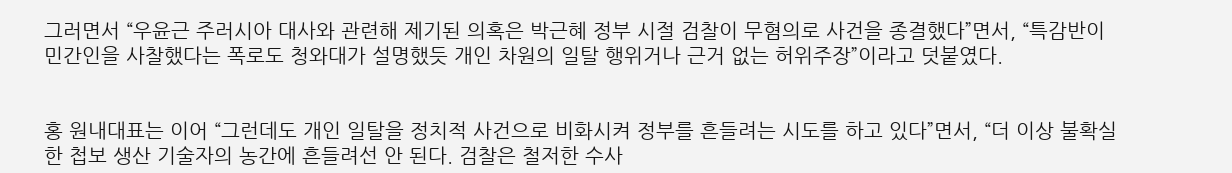그러면서 “우윤근 주러시아 대사와 관련해 제기된 의혹은 박근혜 정부 시절 검찰이 무혐의로 사건을 종결했다”면서, “특감반이 민간인을 사찰했다는 폭로도 청와대가 설명했듯 개인 차원의 일탈 행위거나 근거 없는 허위주장”이라고 덧붙였다.


홍 원내대표는 이어 “그런데도 개인 일탈을 정치적 사건으로 비화시켜 정부를 흔들려는 시도를 하고 있다”면서, “더 이상 불확실한 첩보 생산 기술자의 농간에 흔들려선 안 된다. 검찰은 철저한 수사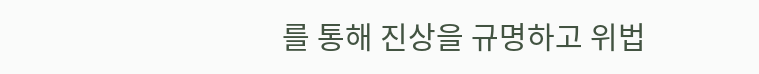를 통해 진상을 규명하고 위법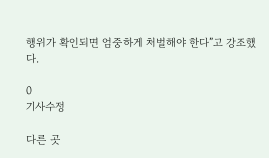행위가 확인되면 엄중하게 처벌해야 한다”고 강조했다.

0
기사수정

다른 곳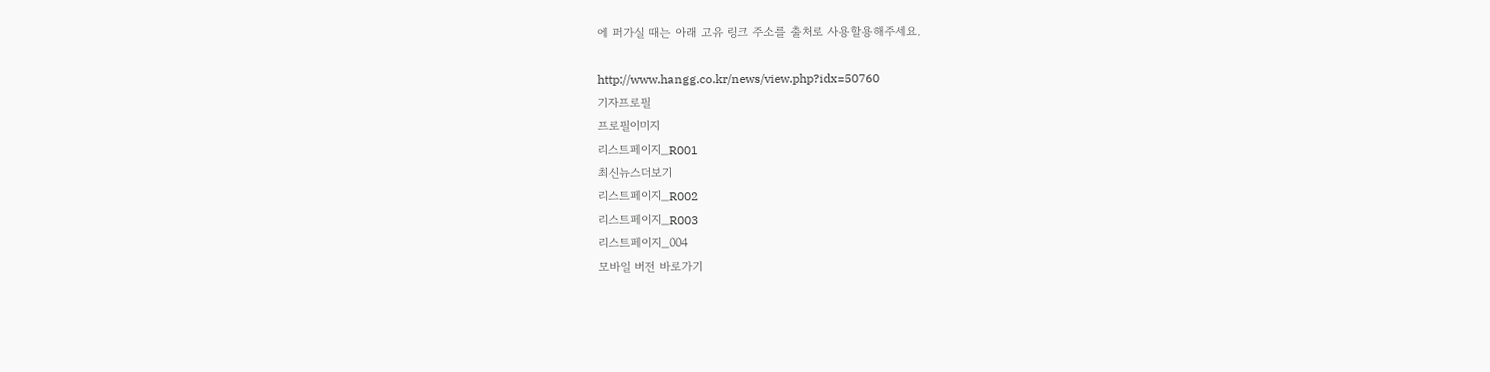에 퍼가실 때는 아래 고유 링크 주소를 출처로 사용할용해주세요.

http://www.hangg.co.kr/news/view.php?idx=50760
기자프로필
프로필이미지
리스트페이지_R001
최신뉴스더보기
리스트페이지_R002
리스트페이지_R003
리스트페이지_004
모바일 버전 바로가기